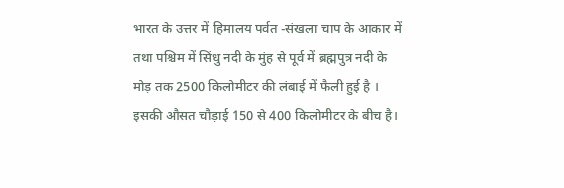भारत के उत्तर में हिमालय पर्वत -संखला चाप के आकार में तथा पश्चिम में सिंधु नदी के मुंह से पूर्व में ब्रह्मपुत्र नदी के मोड़ तक 2500 किलोमीटर की लंबाई में फैली हुई है । इसकी औसत चौड़ाई 150 से 400 किलोमीटर के बीच है।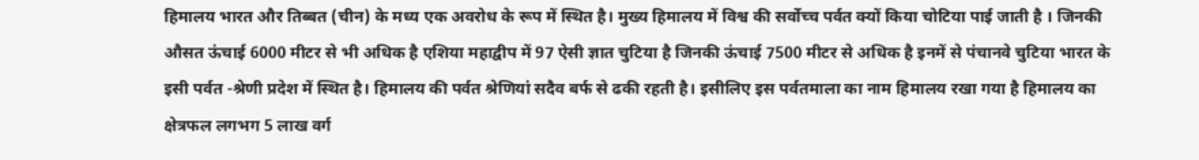हिमालय भारत और तिब्बत (चीन) के मध्य एक अवरोध के रूप में स्थित है। मुख्य हिमालय में विश्व की सर्वोच्च पर्वत क्यों किया चोटिया पाई जाती है । जिनकी औसत ऊंचाई 6000 मीटर से भी अधिक है एशिया महाद्वीप में 97 ऐसी ज्ञात चुटिया है जिनकी ऊंचाई 7500 मीटर से अधिक है इनमें से पंचानवे चुटिया भारत के इसी पर्वत -श्रेणी प्रदेश में स्थित है। हिमालय की पर्वत श्रेणियां सदैव बर्फ से ढकी रहती है। इसीलिए इस पर्वतमाला का नाम हिमालय रखा गया है हिमालय का क्षेत्रफल लगभग 5 लाख वर्ग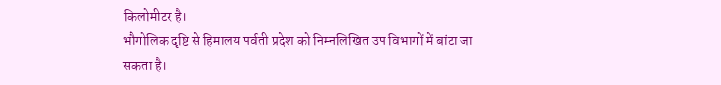किलोमीटर है।
भौगोलिक दृष्टि से हिमालय पर्वती प्रदेश को निम्नलिखित उप विभागों में बांटा जा सकता है।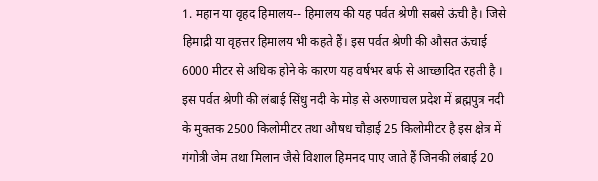1. महान या वृहद हिमालय-- हिमालय की यह पर्वत श्रेणी सबसे ऊंची है। जिसे हिमाद्री या वृहत्तर हिमालय भी कहते हैं। इस पर्वत श्रेणी की औसत ऊंचाई 6000 मीटर से अधिक होने के कारण यह वर्षभर बर्फ से आच्छादित रहती है । इस पर्वत श्रेणी की लंबाई सिंधु नदी के मोड़ से अरुणाचल प्रदेश में ब्रह्मपुत्र नदी के मुक्तक 2500 किलोमीटर तथा औषध चौड़ाई 25 किलोमीटर है इस क्षेत्र में गंगोत्री जेम तथा मिलान जैसे विशाल हिमनद पाए जाते हैं जिनकी लंबाई 20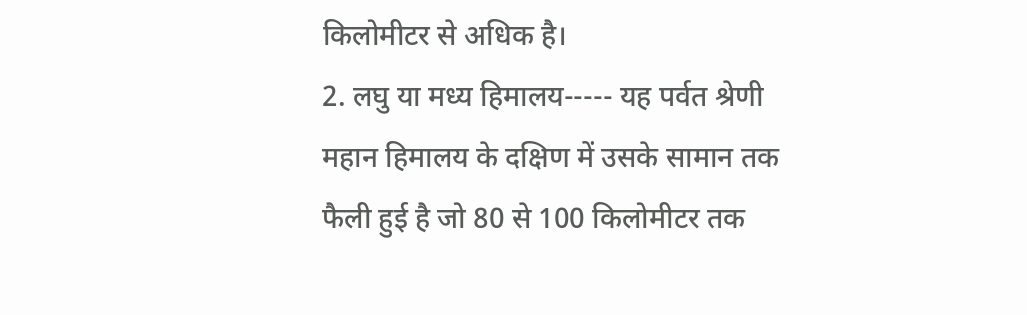किलोमीटर से अधिक है।
2. लघु या मध्य हिमालय----- यह पर्वत श्रेणी महान हिमालय के दक्षिण में उसके सामान तक फैली हुई है जो 80 से 100 किलोमीटर तक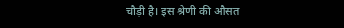चौड़ी है। इस श्रेणी की औसत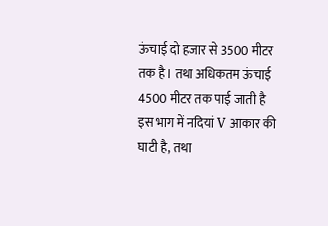ऊंचाई दो हजार से 3500 मीटर तक है। तथा अधिकतम ऊंचाई 4500 मीटर तक पाई जाती है इस भाग में नदियां V आकार की घाटी है, तथा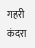गहरी कंदरा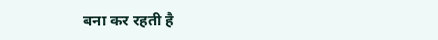बना कर रहती है